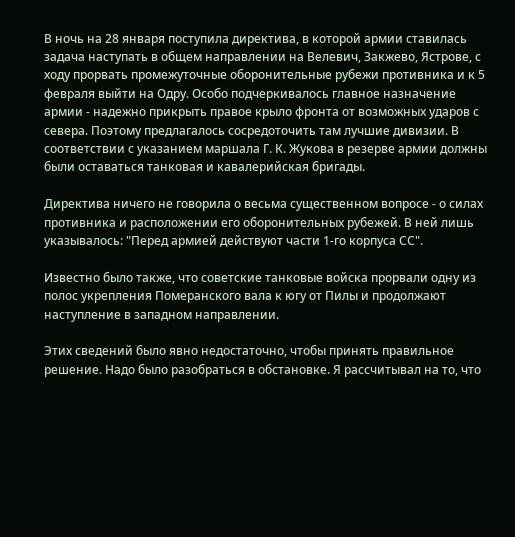В ночь на 28 января поступила директива, в которой армии ставилась задача наступать в общем направлении на Велевич, Закжево, Ястрове, с ходу прорвать промежуточные оборонительные рубежи противника и к 5 февраля выйти на Одру. Особо подчеркивалось главное назначение армии - надежно прикрыть правое крыло фронта от возможных ударов с севера. Поэтому предлагалось сосредоточить там лучшие дивизии. В соответствии с указанием маршала Г. К. Жукова в резерве армии должны были оставаться танковая и кавалерийская бригады.

Директива ничего не говорила о весьма существенном вопросе - о силах противника и расположении его оборонительных рубежей. В ней лишь указывалось: "Перед армией действуют части 1-го корпуса СС".

Известно было также, что советские танковые войска прорвали одну из полос укрепления Померанского вала к югу от Пилы и продолжают наступление в западном направлении.

Этих сведений было явно недостаточно, чтобы принять правильное решение. Надо было разобраться в обстановке. Я рассчитывал на то, что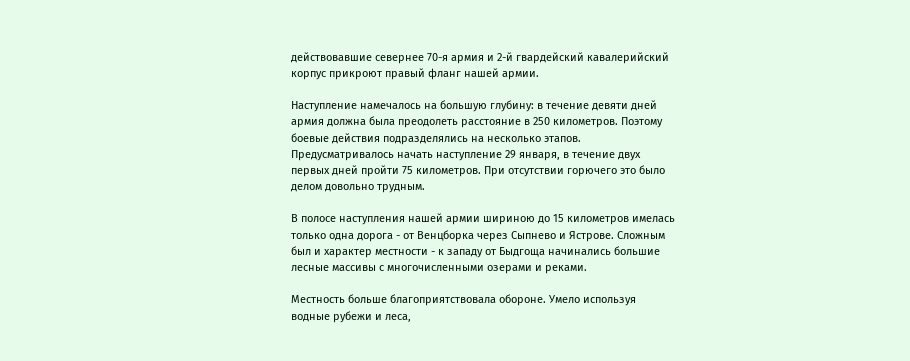действовавшие севернее 70-я армия и 2-й гвардейский кавалерийский корпус прикроют правый фланг нашей армии.

Наступление намечалось на большую глубину: в течение девяти дней армия должна была преодолеть расстояние в 250 километров. Поэтому боевые действия подразделялись на несколько этапов. Предусматривалось начать наступление 29 января, в течение двух первых дней пройти 75 километров. При отсутствии горючего это было делом довольно трудным.

В полосе наступления нашей армии шириною до 15 километров имелась только одна дорога - от Венцборка через Сыпнево и Ястрове. Сложным был и характер местности - к западу от Быдгоща начинались большие лесные массивы с многочисленными озерами и реками.

Местность больше благоприятствовала обороне. Умело используя водные рубежи и леса,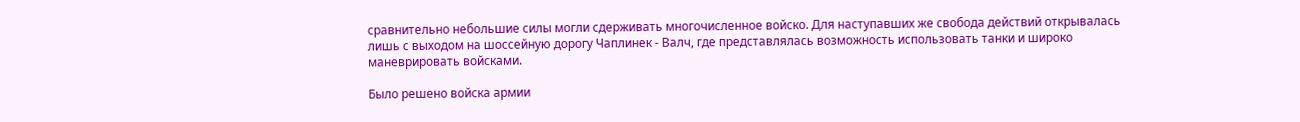сравнительно небольшие силы могли сдерживать многочисленное войско. Для наступавших же свобода действий открывалась лишь с выходом на шоссейную дорогу Чаплинек - Валч, где представлялась возможность использовать танки и широко маневрировать войсками.

Было решено войска армии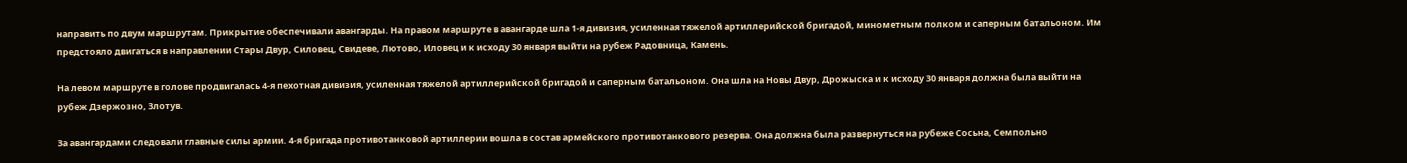направить по двум маршрутам. Прикрытие обеспечивали авангарды. На правом маршруте в авангарде шла 1-я дивизия, усиленная тяжелой артиллерийской бригадой, минометным полком и саперным батальоном. Им предстояло двигаться в направлении Стары Двур, Силовец, Свидеве, Лютово, Иловец и к исходу 30 января выйти на рубеж Радовница, Камень.

На левом маршруте в голове продвигалась 4-я пехотная дивизия, усиленная тяжелой артиллерийской бригадой и саперным батальоном. Она шла на Новы Двур, Дрожыска и к исходу 30 января должна была выйти на рубеж Дзержозно, Злотув.

За авангардами следовали главные силы армии. 4-я бригада противотанковой артиллерии вошла в состав армейского противотанкового резерва. Она должна была развернуться на рубеже Сосьна, Семпольно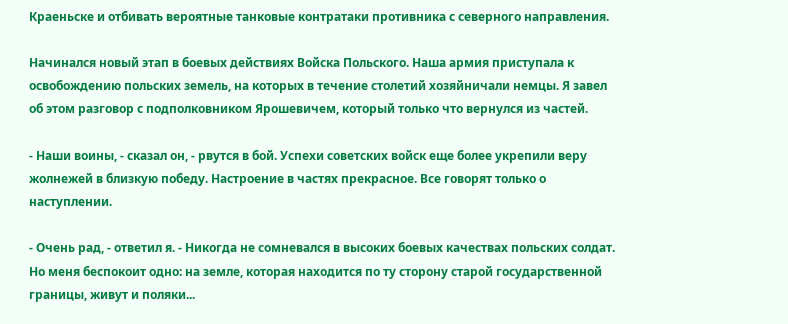Краеньске и отбивать вероятные танковые контратаки противника с северного направления.

Начинался новый этап в боевых действиях Войска Польского. Наша армия приступала к освобождению польских земель, на которых в течение столетий хозяйничали немцы. Я завел об этом разговор с подполковником Ярошевичем, который только что вернулся из частей.

- Наши воины, - сказал он, - рвутся в бой. Успехи советских войск еще более укрепили веру жолнежей в близкую победу. Настроение в частях прекрасное. Все говорят только о наступлении.

- Очень рад, - ответил я. - Никогда не сомневался в высоких боевых качествах польских солдат. Но меня беспокоит одно: на земле, которая находится по ту сторону старой государственной границы, живут и поляки...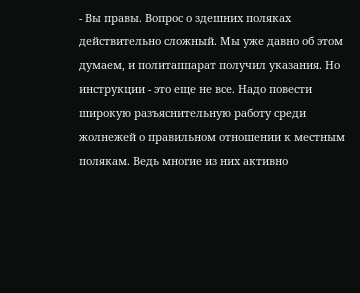- Вы правы. Вопрос о здешних поляках действительно сложный. Мы уже давно об этом думаем, и политаппарат получил указания. Но инструкции - это еще не все. Надо повести широкую разъяснительную работу среди жолнежей о правильном отношении к местным полякам. Ведь многие из них активно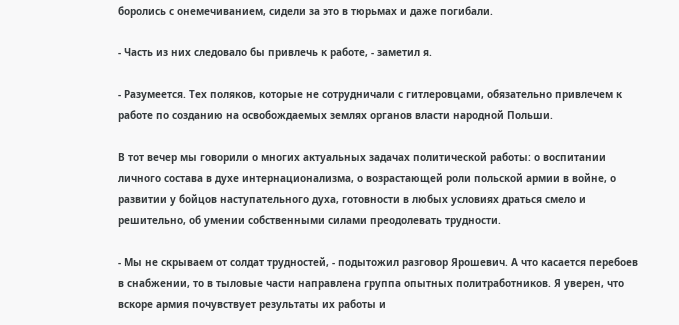боролись с онемечиванием, сидели за это в тюрьмах и даже погибали.

- Часть из них следовало бы привлечь к работе, - заметил я.

- Разумеется. Тех поляков, которые не сотрудничали с гитлеровцами, обязательно привлечем к работе по созданию на освобождаемых землях органов власти народной Польши.

В тот вечер мы говорили о многих актуальных задачах политической работы: о воспитании личного состава в духе интернационализма, о возрастающей роли польской армии в войне, о развитии у бойцов наступательного духа, готовности в любых условиях драться смело и решительно, об умении собственными силами преодолевать трудности.

- Мы не скрываем от солдат трудностей, - подытожил разговор Ярошевич. А что касается перебоев в снабжении, то в тыловые части направлена группа опытных политработников. Я уверен, что вскоре армия почувствует результаты их работы и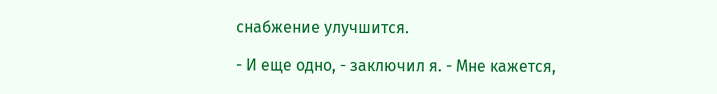снабжение улучшится.

- И еще одно, - заключил я. - Мне кажется,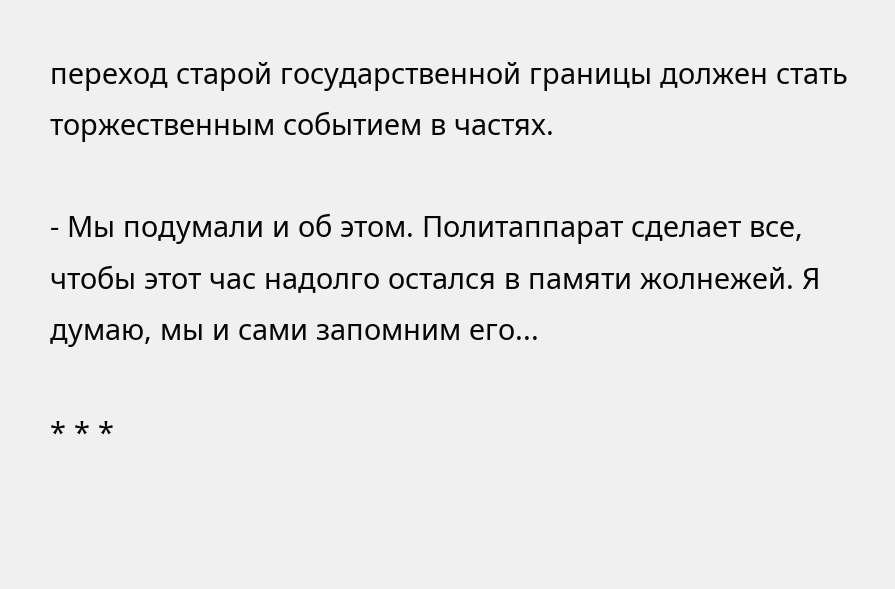переход старой государственной границы должен стать торжественным событием в частях.

- Мы подумали и об этом. Политаппарат сделает все, чтобы этот час надолго остался в памяти жолнежей. Я думаю, мы и сами запомним его...

* * *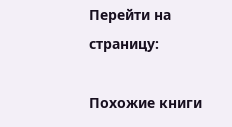Перейти на страницу:

Похожие книги